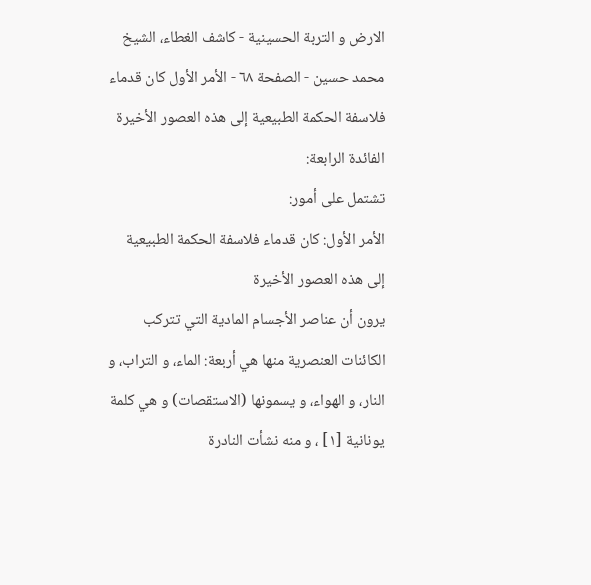الارض و التربة الحسينية - كاشف الغطاء، الشيخ محمد حسين - الصفحة ٦٨ - الأمر الأول كان قدماء فلاسفة الحكمة الطبيعية إلى هذه العصور الأخيرة
الفائدة الرابعة:
تشتمل على أمور:
الأمر الأول: كان قدماء فلاسفة الحكمة الطبيعية إلى هذه العصور الأخيرة
يرون أن عناصر الأجسام المادية التي تتركب الكائنات العنصرية منها هي أربعة: الماء، و التراب، و النار، و الهواء، و يسمونها (الاستقصات) و هي كلمة يونانية [١] ، و منه نشأت النادرة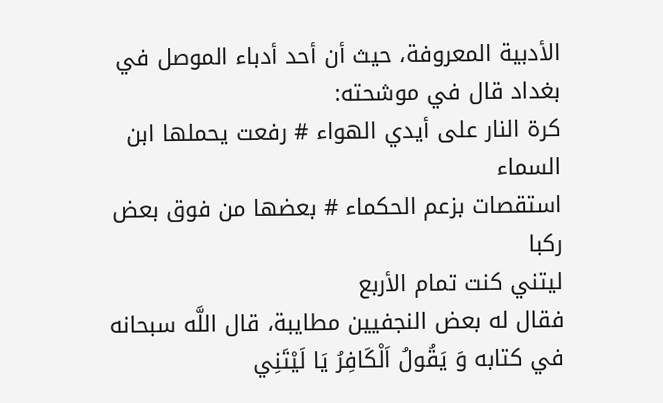الأدبية المعروفة، حيث أن أحد أدباء الموصل في بغداد قال في موشحته:
كرة النار على أيدي الهواء # رفعت يحملها ابن السماء
استقصات بزعم الحكماء # بعضها من فوق بعض ركبا
ليتني كنت تمام الأربع
فقال له بعض النجفيين مطايبة، قال اللَّه سبحانه في كتابه وَ يَقُولُ اَلْكَافِرُ يَا لَيْتَنِي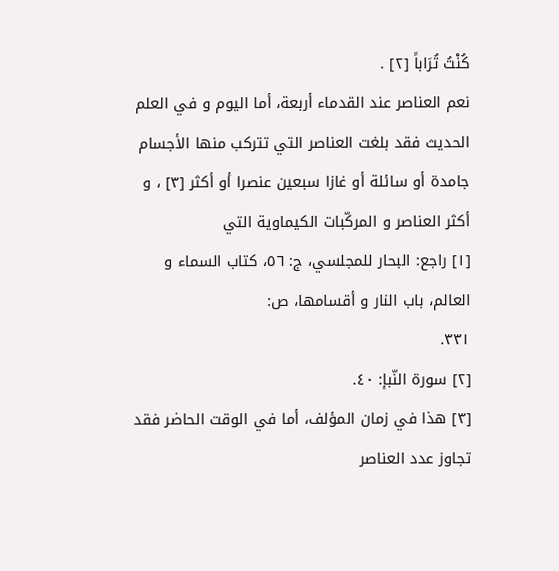كُنْتُ تُرَاباً [٢] .
نعم العناصر عند القدماء أربعة، أما اليوم و في العلم الحديث فقد بلغت العناصر التي تتركب منها الأجسام جامدة أو سائلة أو غازا سبعين عنصرا أو أكثر [٣] ، و أكثر العناصر و المركّبات الكيماوية التي
[١] راجع: البحار للمجلسي، ج: ٥٦، كتاب السماء و العالم، باب النار و أقسامها، ص:
٣٣١.
[٢] سورة النّبإ: ٤٠.
[٣] هذا في زمان المؤلف، أما في الوقت الحاضر فقد تجاوز عدد العناصر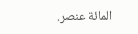المائة عنصر.